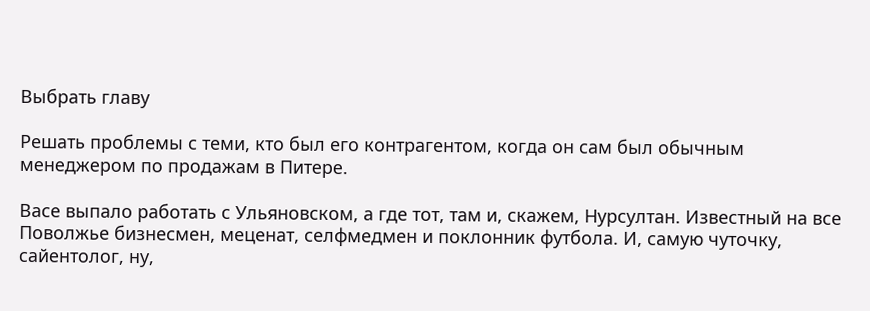Выбрать главу

Решать проблемы с теми, кто был его контрагентом, когда он сам был обычным менеджером по продажам в Питере.

Васе выпало работать с Ульяновском, а где тот, там и, скажем, Нурсултан. Известный на все Поволжье бизнесмен, меценат, селфмедмен и поклонник футбола. И, самую чуточку, сайентолог, ну,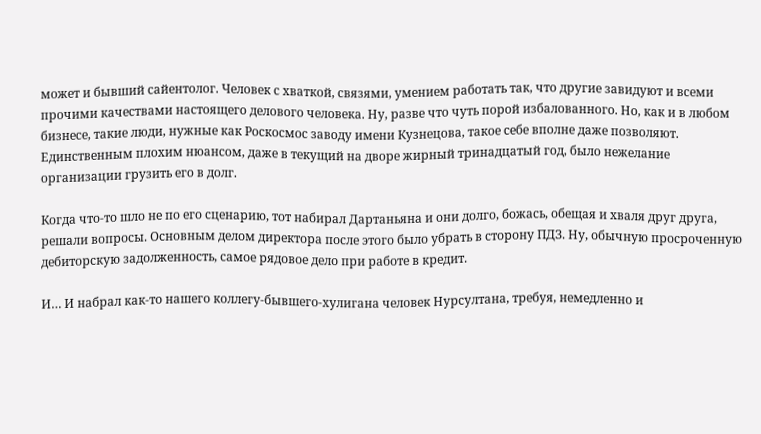может и бывший сайентолог. Человек с хваткой, связями, умением работать так, что другие завидуют и всеми прочими качествами настоящего делового человека. Ну, разве что чуть порой избалованного. Но, как и в любом бизнесе, такие люди, нужные как Роскосмос заводу имени Кузнецова, такое себе вполне даже позволяют. Единственным плохим нюансом, даже в текущий на дворе жирный тринадцатый год, было нежелание организации грузить его в долг.

Когда что-то шло не по его сценарию, тот набирал Дартаньяна и они долго, божась, обещая и хваля друг друга, решали вопросы. Основным делом директора после этого было убрать в сторону ПДЗ. Ну, обычную просроченную дебиторскую задолженность, самое рядовое дело при работе в кредит.

И… И набрал как-то нашего коллегу-бывшего-хулигана человек Нурсултана, требуя, немедленно и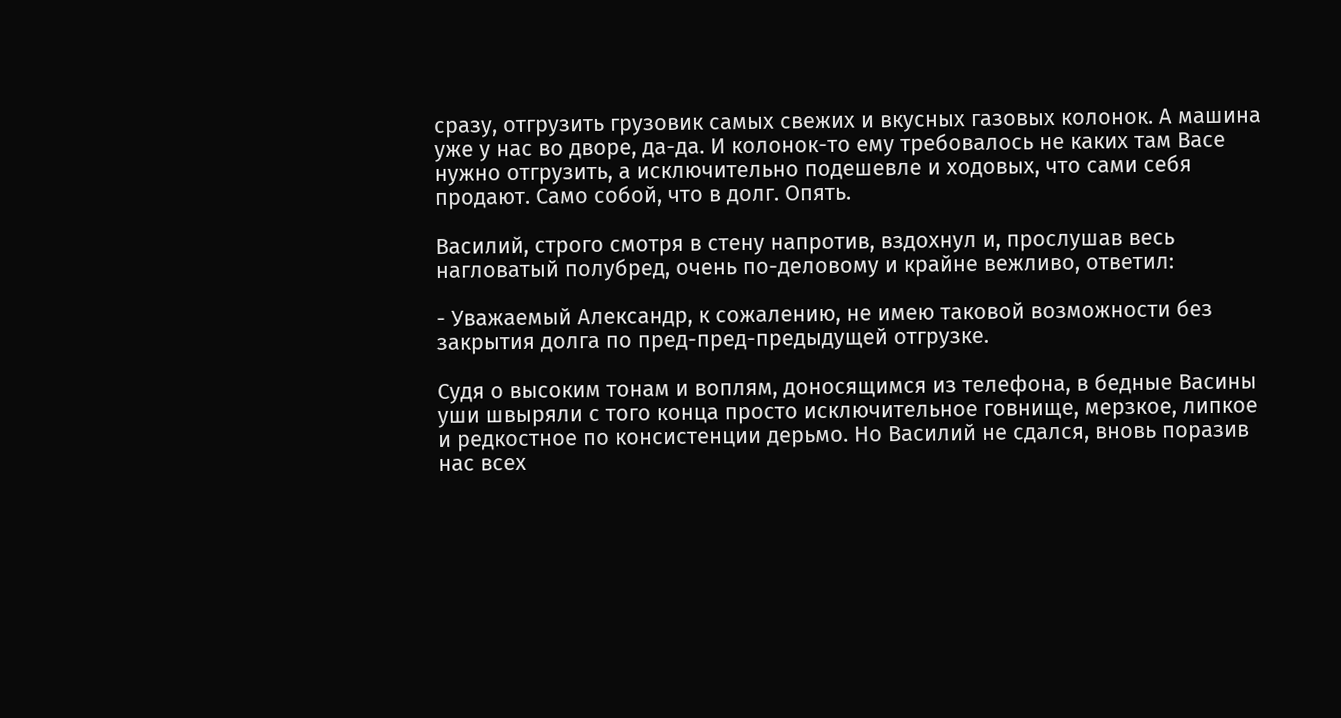сразу, отгрузить грузовик самых свежих и вкусных газовых колонок. А машина уже у нас во дворе, да-да. И колонок-то ему требовалось не каких там Васе нужно отгрузить, а исключительно подешевле и ходовых, что сами себя продают. Само собой, что в долг. Опять.

Василий, строго смотря в стену напротив, вздохнул и, прослушав весь нагловатый полубред, очень по-деловому и крайне вежливо, ответил:

- Уважаемый Александр, к сожалению, не имею таковой возможности без закрытия долга по пред-пред-предыдущей отгрузке.

Судя о высоким тонам и воплям, доносящимся из телефона, в бедные Васины уши швыряли с того конца просто исключительное говнище, мерзкое, липкое и редкостное по консистенции дерьмо. Но Василий не сдался, вновь поразив нас всех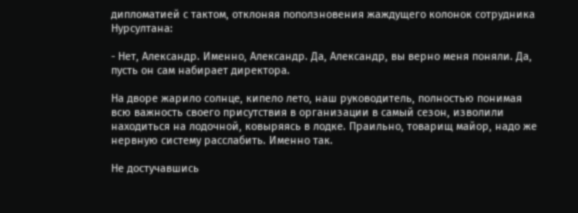дипломатией с тактом, отклоняя поползновения жаждущего колонок сотрудника Нурсултана:

- Нет, Александр. Именно, Александр. Да, Александр, вы верно меня поняли. Да, пусть он сам набирает директора.

На дворе жарило солнце, кипело лето, наш руководитель, полностью понимая всю важность своего присутствия в организации в самый сезон, изволили находиться на лодочной, ковыряясь в лодке. Праильно, товарищ майор, надо же нервную систему расслабить. Именно так.

Не достучавшись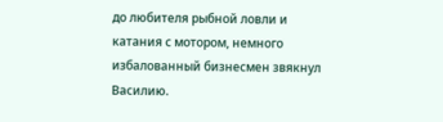до любителя рыбной ловли и катания с мотором, немного избалованный бизнесмен звякнул Василию.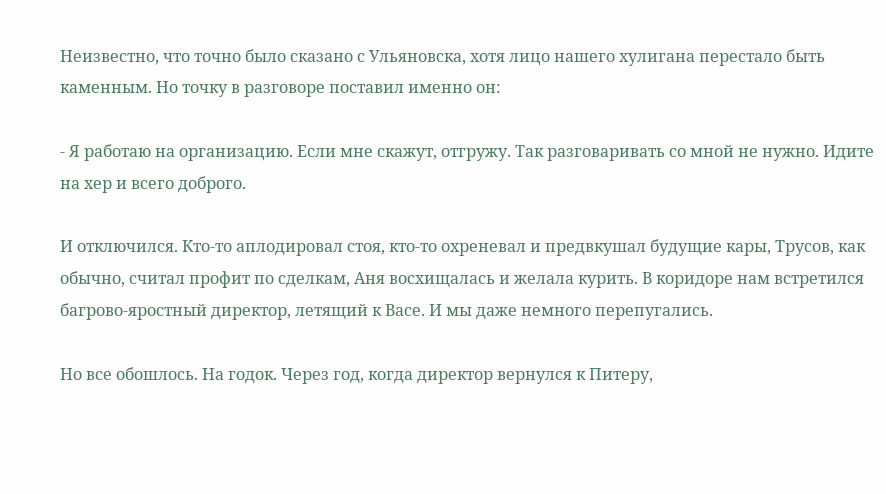Неизвестно, что точно было сказано с Ульяновска, хотя лицо нашего хулигана перестало быть каменным. Но точку в разговоре поставил именно он:

- Я работаю на организацию. Если мне скажут, отгружу. Так разговаривать со мной не нужно. Идите на хер и всего доброго.

И отключился. Кто-то аплодировал стоя, кто-то охреневал и предвкушал будущие кары, Трусов, как обычно, считал профит по сделкам, Аня восхищалась и желала курить. В коридоре нам встретился багрово-яростный директор, летящий к Васе. И мы даже немного перепугались.

Но все обошлось. На годок. Через год, когда директор вернулся к Питеру,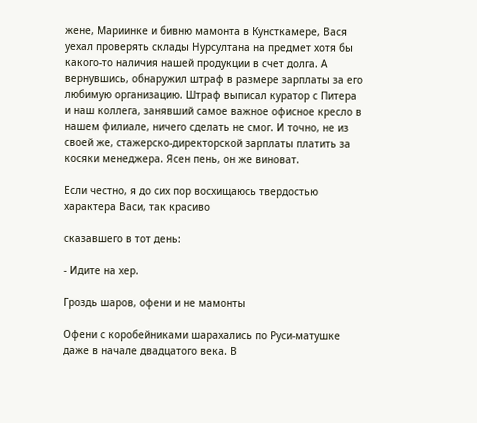жене, Мариинке и бивню мамонта в Кунсткамере, Вася уехал проверять склады Нурсултана на предмет хотя бы какого-то наличия нашей продукции в счет долга. А вернувшись, обнаружил штраф в размере зарплаты за его любимую организацию. Штраф выписал куратор с Питера и наш коллега, занявший самое важное офисное кресло в нашем филиале, ничего сделать не смог. И точно, не из своей же, стажерско-директорской зарплаты платить за косяки менеджера. Ясен пень, он же виноват.

Если честно, я до сих пор восхищаюсь твердостью характера Васи, так красиво

сказавшего в тот день:

- Идите на хер.

Гроздь шаров, офени и не мамонты

Офени с коробейниками шарахались по Руси-матушке даже в начале двадцатого века. В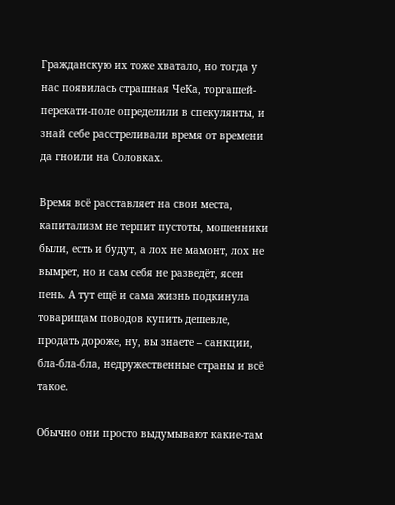Гражданскую их тоже хватало, но тогда у нас появилась страшная ЧеКа, торгашей-перекати-поле определили в спекулянты, и знай себе расстреливали время от времени да гноили на Соловках.

Время всё расставляет на свои места, капитализм не терпит пустоты, мошенники были, есть и будут, а лох не мамонт, лох не вымрет, но и сам себя не разведёт, ясен пень. А тут ещё и сама жизнь подкинула товарищам поводов купить дешевле, продать дороже, ну, вы знаете – санкции, бла-бла-бла, недружественные страны и всё такое.

Обычно они просто выдумывают какие-там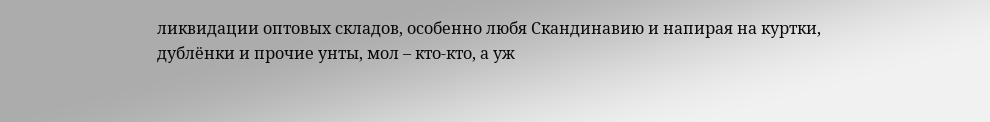ликвидации оптовых складов, особенно любя Скандинавию и напирая на куртки, дублёнки и прочие унты, мол – кто-кто, а уж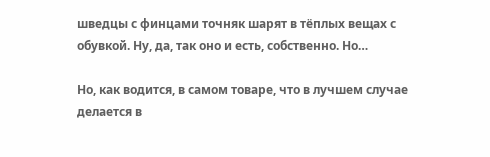шведцы с финцами точняк шарят в тёплых вещах с обувкой. Ну, да, так оно и есть, собственно. Но…

Но, как водится, в самом товаре, что в лучшем случае делается в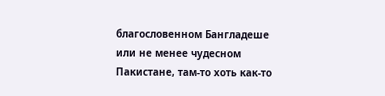благословенном Бангладеше или не менее чудесном Пакистане, там-то хоть как-то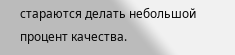стараются делать небольшой процент качества.